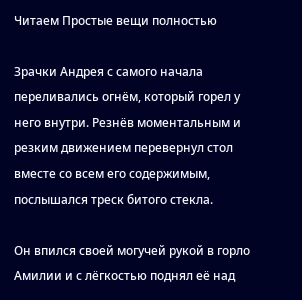Читаем Простые вещи полностью

Зрачки Андрея с самого начала переливались огнём, который горел у него внутри. Резнёв моментальным и резким движением перевернул стол вместе со всем его содержимым, послышался треск битого стекла.

Он впился своей могучей рукой в горло Амилии и с лёгкостью поднял её над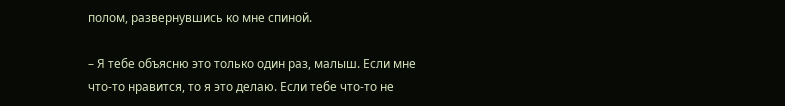полом, развернувшись ко мне спиной.

– Я тебе объясню это только один раз, малыш. Если мне что-то нравится, то я это делаю. Если тебе что-то не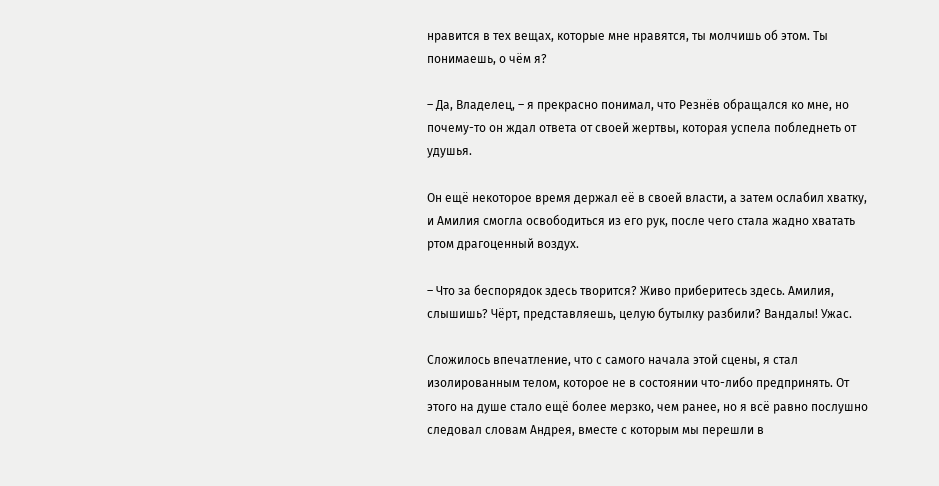нравится в тех вещах, которые мне нравятся, ты молчишь об этом. Ты понимаешь, о чём я?

– Да, Владелец, – я прекрасно понимал, что Резнёв обращался ко мне, но почему-то он ждал ответа от своей жертвы, которая успела побледнеть от удушья.

Он ещё некоторое время держал её в своей власти, а затем ослабил хватку, и Амилия смогла освободиться из его рук, после чего стала жадно хватать ртом драгоценный воздух.

– Что за беспорядок здесь творится? Живо приберитесь здесь. Амилия, слышишь? Чёрт, представляешь, целую бутылку разбили? Вандалы! Ужас.

Сложилось впечатление, что с самого начала этой сцены, я стал изолированным телом, которое не в состоянии что-либо предпринять. От этого на душе стало ещё более мерзко, чем ранее, но я всё равно послушно следовал словам Андрея, вместе с которым мы перешли в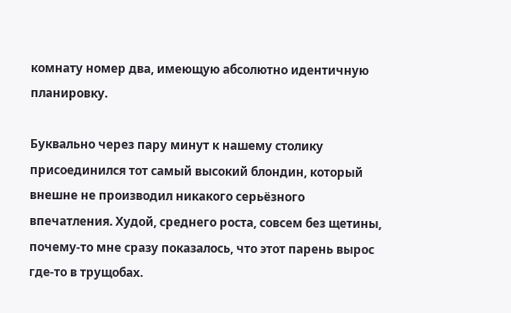комнату номер два, имеющую абсолютно идентичную планировку.

Буквально через пару минут к нашему столику присоединился тот самый высокий блондин, который внешне не производил никакого серьёзного впечатления. Худой, среднего роста, совсем без щетины, почему-то мне сразу показалось, что этот парень вырос где-то в трущобах.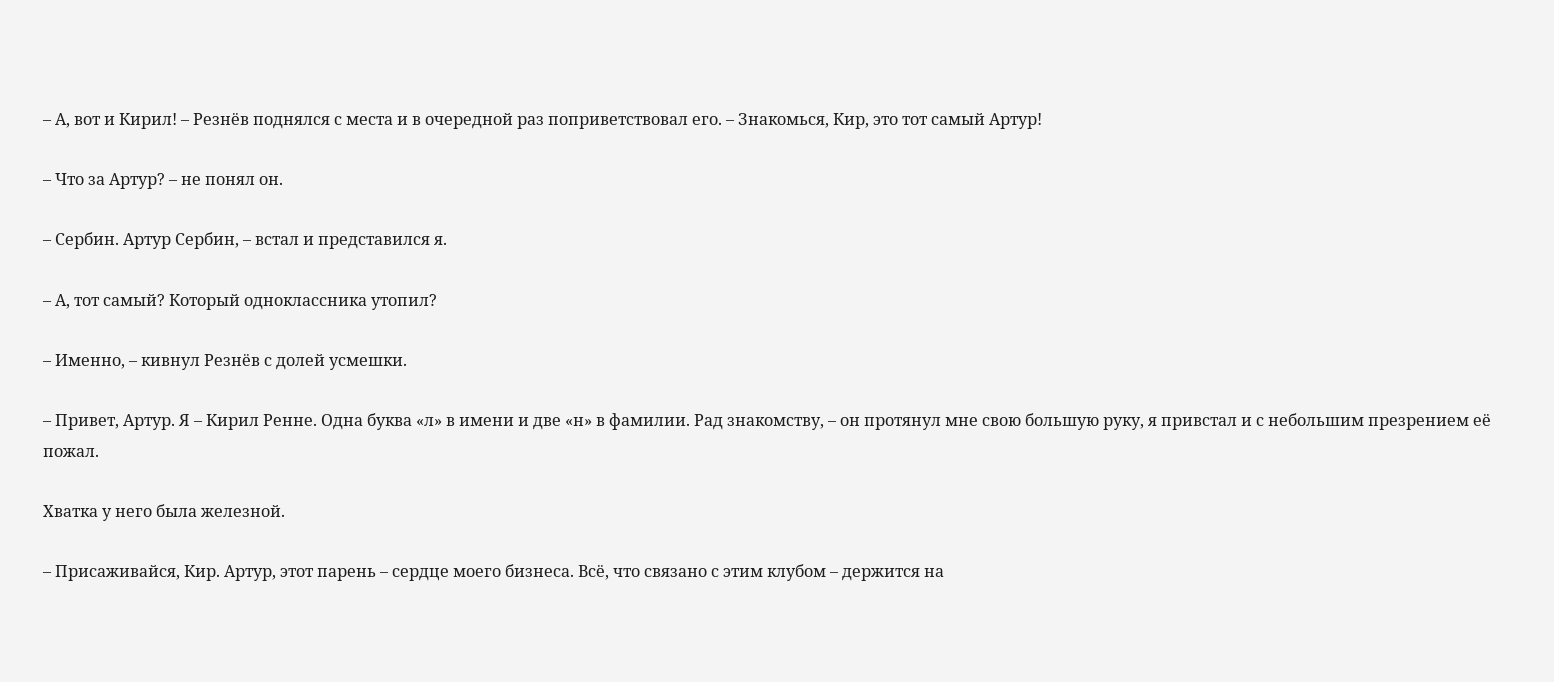– А, вот и Кирил! – Резнёв поднялся с места и в очередной раз поприветствовал его. – Знакомься, Кир, это тот самый Артур!

– Что за Артур? – не понял он.

– Сербин. Артур Сербин, – встал и представился я.

– А, тот самый? Который одноклассника утопил?

– Именно, – кивнул Резнёв с долей усмешки.

– Привет, Артур. Я – Кирил Ренне. Одна буква «л» в имени и две «н» в фамилии. Рад знакомству, – он протянул мне свою большую руку, я привстал и с небольшим презрением её пожал.

Хватка у него была железной.

– Присаживайся, Кир. Артур, этот парень – сердце моего бизнеса. Всё, что связано с этим клубом – держится на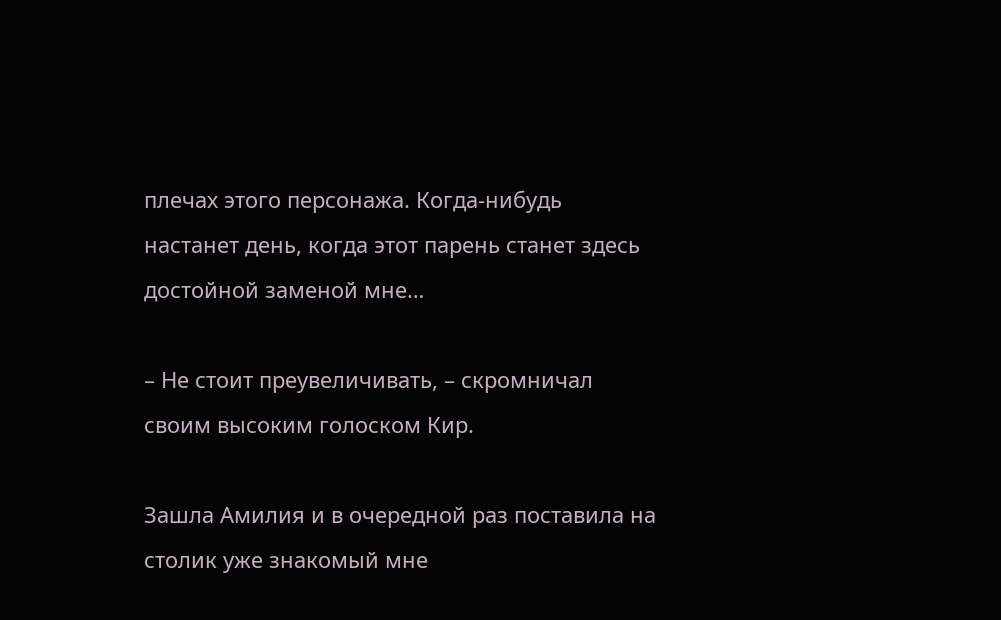плечах этого персонажа. Когда-нибудь настанет день, когда этот парень станет здесь достойной заменой мне…

– Не стоит преувеличивать, – скромничал своим высоким голоском Кир.

Зашла Амилия и в очередной раз поставила на столик уже знакомый мне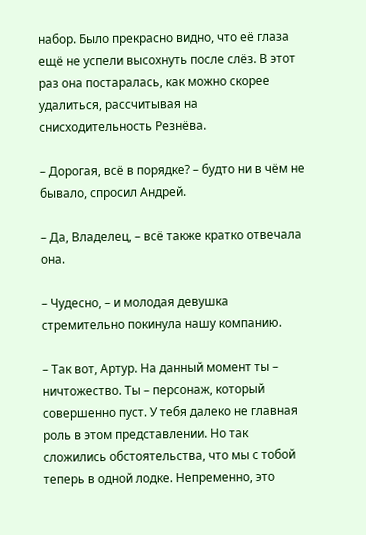набор. Было прекрасно видно, что её глаза ещё не успели высохнуть после слёз. В этот раз она постаралась, как можно скорее удалиться, рассчитывая на снисходительность Резнёва.

– Дорогая, всё в порядке? – будто ни в чём не бывало, спросил Андрей.

– Да, Владелец, – всё также кратко отвечала она.

– Чудесно, – и молодая девушка стремительно покинула нашу компанию.

– Так вот, Артур. На данный момент ты – ничтожество. Ты – персонаж, который совершенно пуст. У тебя далеко не главная роль в этом представлении. Но так сложились обстоятельства, что мы с тобой теперь в одной лодке. Непременно, это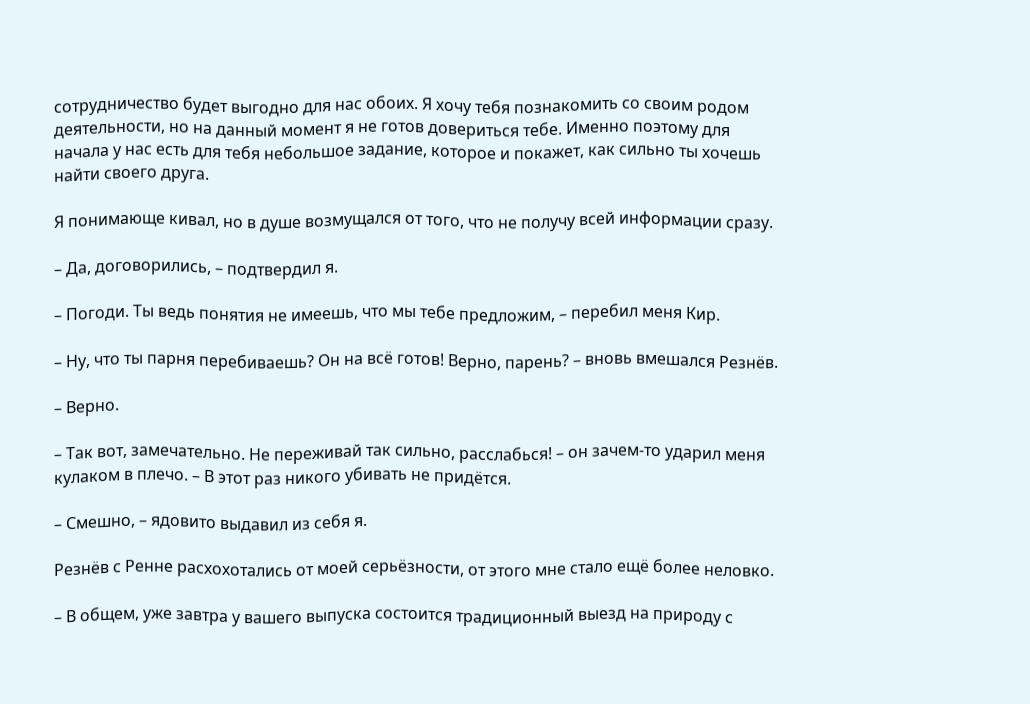сотрудничество будет выгодно для нас обоих. Я хочу тебя познакомить со своим родом деятельности, но на данный момент я не готов довериться тебе. Именно поэтому для начала у нас есть для тебя небольшое задание, которое и покажет, как сильно ты хочешь найти своего друга.

Я понимающе кивал, но в душе возмущался от того, что не получу всей информации сразу.

– Да, договорились, – подтвердил я.

– Погоди. Ты ведь понятия не имеешь, что мы тебе предложим, – перебил меня Кир.

– Ну, что ты парня перебиваешь? Он на всё готов! Верно, парень? – вновь вмешался Резнёв.

– Верно.

– Так вот, замечательно. Не переживай так сильно, расслабься! – он зачем-то ударил меня кулаком в плечо. – В этот раз никого убивать не придётся.

– Смешно, – ядовито выдавил из себя я.

Резнёв с Ренне расхохотались от моей серьёзности, от этого мне стало ещё более неловко.

– В общем, уже завтра у вашего выпуска состоится традиционный выезд на природу с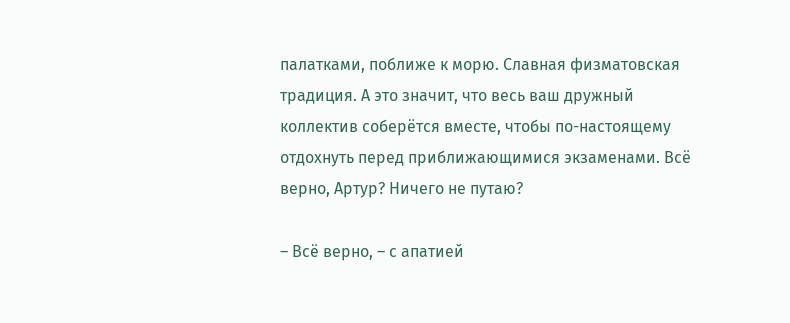палатками, поближе к морю. Славная физматовская традиция. А это значит, что весь ваш дружный коллектив соберётся вместе, чтобы по-настоящему отдохнуть перед приближающимися экзаменами. Всё верно, Артур? Ничего не путаю?

– Всё верно, – с апатией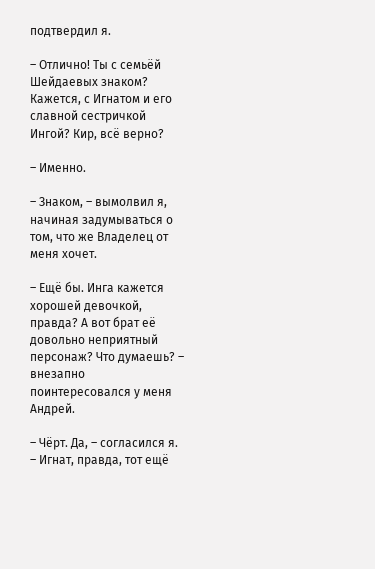подтвердил я.

– Отлично! Ты с семьёй Шейдаевых знаком? Кажется, с Игнатом и его славной сестричкой Ингой? Кир, всё верно?

– Именно.

– Знаком, – вымолвил я, начиная задумываться о том, что же Владелец от меня хочет.

– Ещё бы. Инга кажется хорошей девочкой, правда? А вот брат её довольно неприятный персонаж? Что думаешь? – внезапно поинтересовался у меня Андрей.

– Чёрт. Да, – согласился я. – Игнат, правда, тот ещё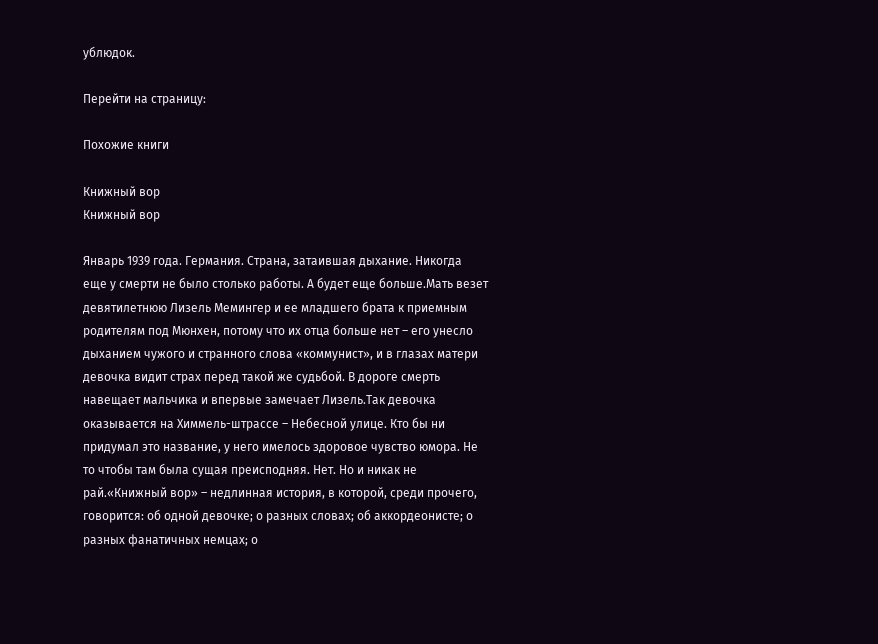ублюдок.

Перейти на страницу:

Похожие книги

Книжный вор
Книжный вор

Январь 1939 года. Германия. Страна, затаившая дыхание. Никогда еще у смерти не было столько работы. А будет еще больше.Мать везет девятилетнюю Лизель Мемингер и ее младшего брата к приемным родителям под Мюнхен, потому что их отца больше нет – его унесло дыханием чужого и странного слова «коммунист», и в глазах матери девочка видит страх перед такой же судьбой. В дороге смерть навещает мальчика и впервые замечает Лизель.Так девочка оказывается на Химмель-штрассе – Небесной улице. Кто бы ни придумал это название, у него имелось здоровое чувство юмора. Не то чтобы там была сущая преисподняя. Нет. Но и никак не рай.«Книжный вор» – недлинная история, в которой, среди прочего, говорится: об одной девочке; о разных словах; об аккордеонисте; о разных фанатичных немцах; о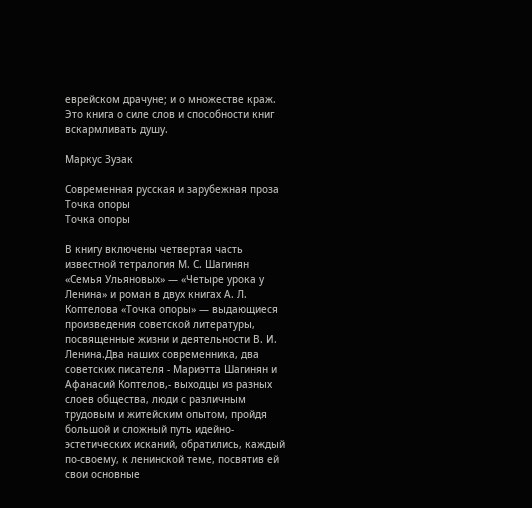еврейском драчуне; и о множестве краж. Это книга о силе слов и способности книг вскармливать душу.

Маркус Зузак

Современная русская и зарубежная проза
Точка опоры
Точка опоры

В книгу включены четвертая часть известной тетралогия М. С. Шагинян «Семья Ульяновых» — «Четыре урока у Ленина» и роман в двух книгах А. Л. Коптелова «Точка опоры» — выдающиеся произведения советской литературы, посвященные жизни и деятельности В. И. Ленина.Два наших современника, два советских писателя - Мариэтта Шагинян и Афанасий Коптелов,- выходцы из разных слоев общества, люди с различным трудовым и житейским опытом, пройдя большой и сложный путь идейно-эстетических исканий, обратились, каждый по-своему, к ленинской теме, посвятив ей свои основные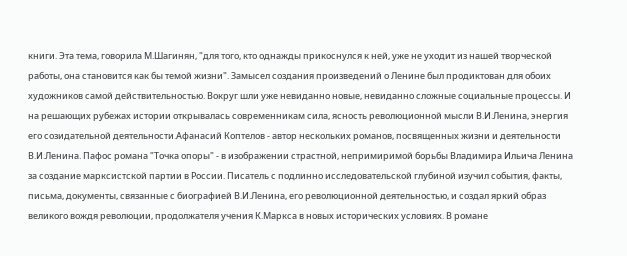книги. Эта тема, говорила М.Шагинян, "для того, кто однажды прикоснулся к ней, уже не уходит из нашей творческой работы, она становится как бы темой жизни". Замысел создания произведений о Ленине был продиктован для обоих художников самой действительностью. Вокруг шли уже невиданно новые, невиданно сложные социальные процессы. И на решающих рубежах истории открывалась современникам сила, ясность революционной мысли В.И.Ленина, энергия его созидательной деятельности.Афанасий Коптелов - автор нескольких романов, посвященных жизни и деятельности В.И.Ленина. Пафос романа "Точка опоры" - в изображении страстной, непримиримой борьбы Владимира Ильича Ленина за создание марксистской партии в России. Писатель с подлинно исследовательской глубиной изучил события, факты, письма, документы, связанные с биографией В.И.Ленина, его революционной деятельностью, и создал яркий образ великого вождя революции, продолжателя учения К.Маркса в новых исторических условиях. В романе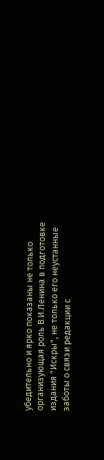убедительно и ярко показаны не только организующая роль В.И.Ленина в подготовке издания "Искры", не только его неустанные заботы о связи редакции с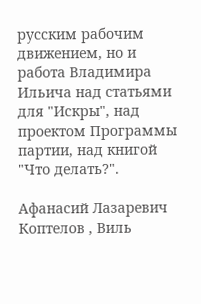русским рабочим движением, но и работа Владимира Ильича над статьями для "Искры", над проектом Программы партии, над книгой "Что делать?".

Афанасий Лазаревич Коптелов , Виль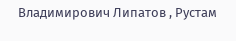Владимирович Липатов , Рустам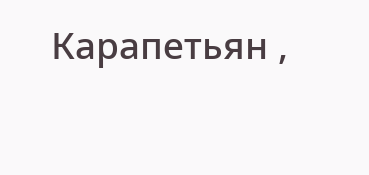Карапетьян ,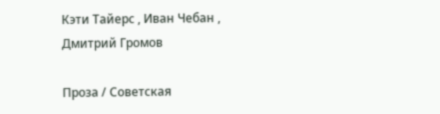Кэти Тайерс , Иван Чебан , Дмитрий Громов

Проза / Советская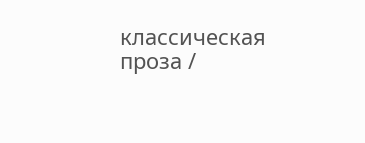классическая проза /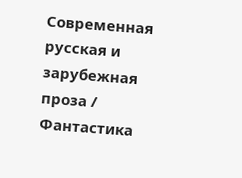Современная русская и зарубежная проза / Фантастика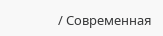/ Современная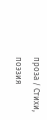проза / Cтихи, поэзия